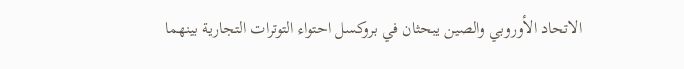الاتحاد الأوروبي والصين يبحثان في بروكسل احتواء التوترات التجارية بينهما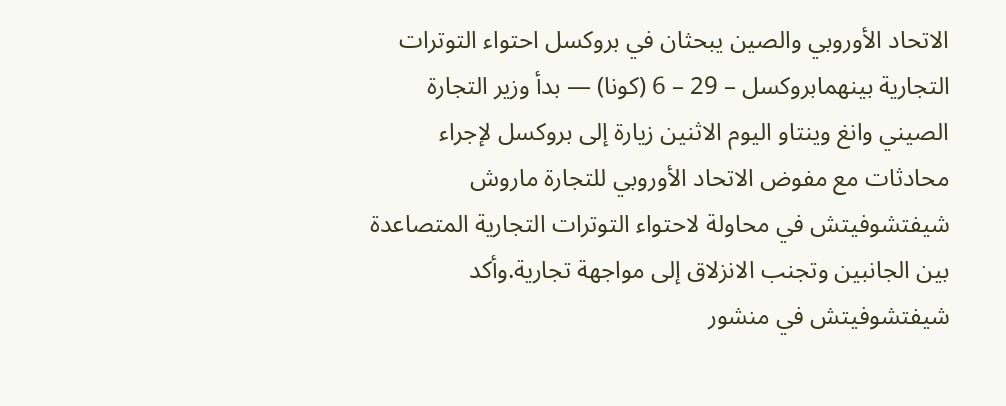الاتحاد الأوروبي والصين يبحثان في بروكسل احتواء التوترات التجارية بينهمابروكسل – 29 – 6 (كونا) — بدأ وزير التجارة الصيني وانغ وينتاو اليوم الاثنين زيارة إلى بروكسل لإجراء محادثات مع مفوض الاتحاد الأوروبي للتجارة ماروش شيفتشوفيتش في محاولة لاحتواء التوترات التجارية المتصاعدة بين الجانبين وتجنب الانزلاق إلى مواجهة تجارية.وأكد شيفتشوفيتش في منشور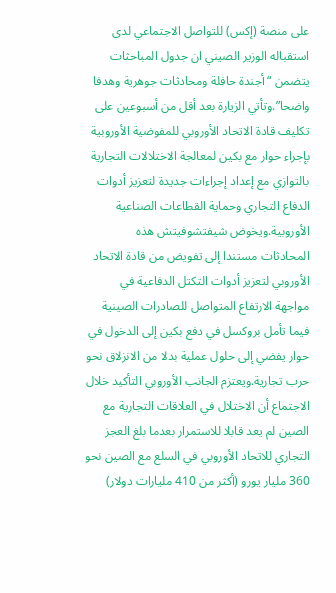على منصة (إكس) للتواصل الاجتماعي لدى استقباله الوزير الصيني ان جدول المباحثات يتضمن “أجندة حافلة ومحادثات جوهرية وهدفا واضحا”.وتأتي الزيارة بعد أقل من أسبوعين على تكليف قادة الاتحاد الأوروبي للمفوضية الأوروبية بإجراء حوار مع بكين لمعالجة الاختلالات التجارية بالتوازي مع إعداد إجراءات جديدة لتعزيز أدوات الدفاع التجاري وحماية القطاعات الصناعية الأوروبية.ويخوض شيفتشوفيتش هذه المحادثات مستندا إلى تفويض من قادة الاتحاد الأوروبي لتعزيز أدوات التكتل الدفاعية في مواجهة الارتفاع المتواصل للصادرات الصينية فيما تأمل بروكسل في دفع بكين إلى الدخول في حوار يفضي إلى حلول عملية بدلا من الانزلاق نحو حرب تجارية.ويعتزم الجانب الأوروبي التأكيد خلال الاجتماع أن الاختلال في العلاقات التجارية مع الصين لم يعد قابلا للاستمرار بعدما بلغ العجز التجاري للاتحاد الأوروبي في السلع مع الصين نحو 360 مليار يورو (أكثر من 410 مليارات دولار)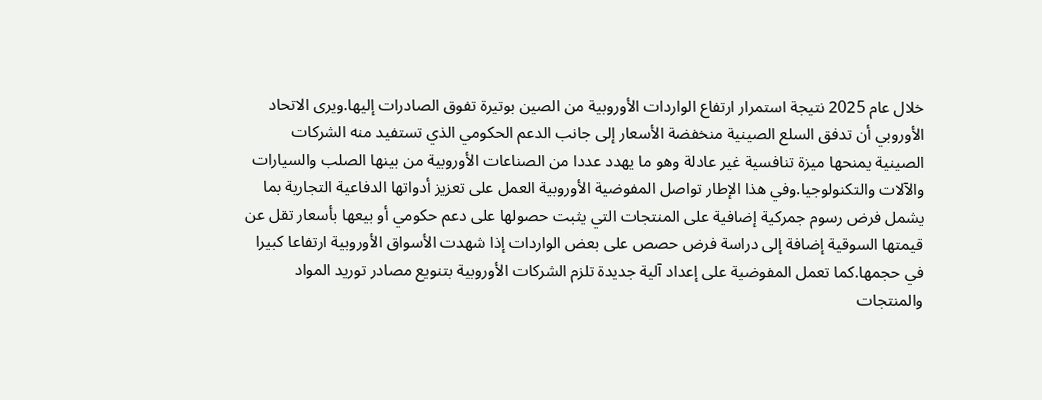خلال عام 2025 نتيجة استمرار ارتفاع الواردات الأوروبية من الصين بوتيرة تفوق الصادرات إليها.ويرى الاتحاد الأوروبي أن تدفق السلع الصينية منخفضة الأسعار إلى جانب الدعم الحكومي الذي تستفيد منه الشركات الصينية يمنحها ميزة تنافسية غير عادلة وهو ما يهدد عددا من الصناعات الأوروبية من بينها الصلب والسيارات والآلات والتكنولوجيا.وفي هذا الإطار تواصل المفوضية الأوروبية العمل على تعزيز أدواتها الدفاعية التجارية بما يشمل فرض رسوم جمركية إضافية على المنتجات التي يثبت حصولها على دعم حكومي أو بيعها بأسعار تقل عن قيمتها السوقية إضافة إلى دراسة فرض حصص على بعض الواردات إذا شهدت الأسواق الأوروبية ارتفاعا كبيرا في حجمها.كما تعمل المفوضية على إعداد آلية جديدة تلزم الشركات الأوروبية بتنويع مصادر توريد المواد والمنتجات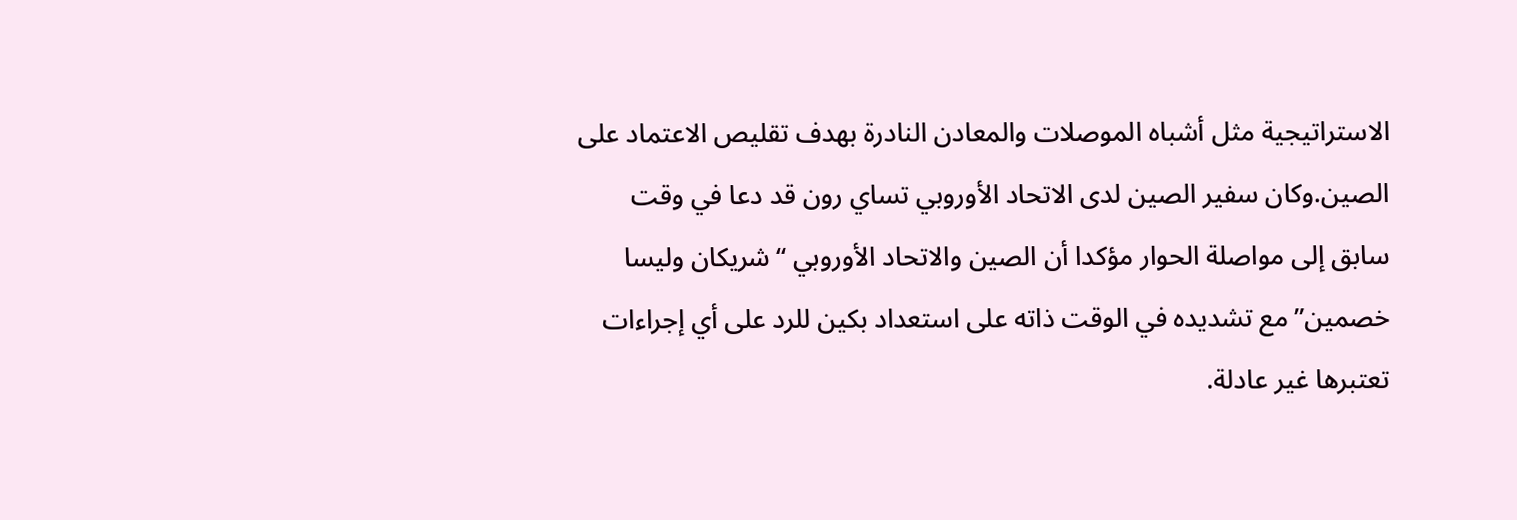الاستراتيجية مثل أشباه الموصلات والمعادن النادرة بهدف تقليص الاعتماد على الصين.وكان سفير الصين لدى الاتحاد الأوروبي تساي رون قد دعا في وقت سابق إلى مواصلة الحوار مؤكدا أن الصين والاتحاد الأوروبي “شريكان وليسا خصمين” مع تشديده في الوقت ذاته على استعداد بكين للرد على أي إجراءات تعتبرها غير عادلة.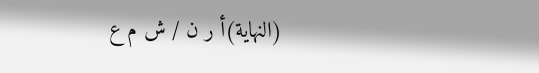(النهاية)أ ر ن / ش م ع